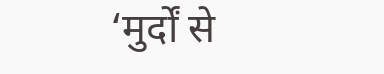‘मुर्दों से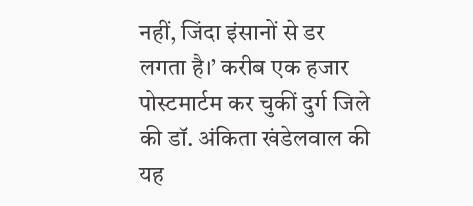नहीं, जिंदा इंसानों से डर लगता है।’ करीब एक हजार पोस्टमार्टम कर चुकीं दुर्ग जिले की डॉ. अंकिता खंडेलवाल की यह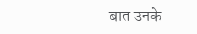बात उनके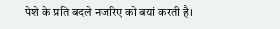पेशे के प्रति बदले नजरिए को बयां करती है।